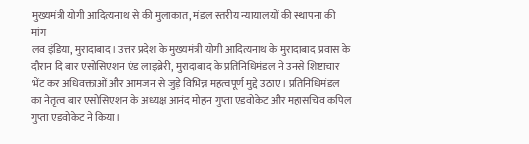मुख्यमंत्री योगी आदित्यनाथ से की मुलाकात, मंडल स्तरीय न्यायालयों की स्थापना की मांग
लव इंडिया, मुरादाबाद। उत्तर प्रदेश के मुख्यमंत्री योगी आदित्यनाथ के मुरादाबाद प्रवास के दौरान दि बार एसोसिएशन एंड लाइब्रेरी, मुरादाबाद के प्रतिनिधिमंडल ने उनसे शिष्टाचार भेंट कर अधिवक्ताओं और आमजन से जुड़े विभिन्न महत्वपूर्ण मुद्दे उठाए। प्रतिनिधिमंडल का नेतृत्व बार एसोसिएशन के अध्यक्ष आनंद मोहन गुप्ता एडवोकेट और महासचिव कपिल गुप्ता एडवोकेट ने किया।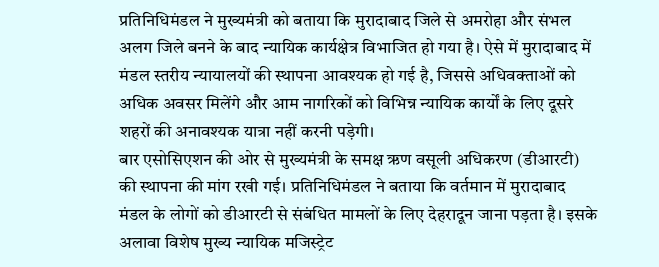प्रतिनिधिमंडल ने मुख्यमंत्री को बताया कि मुरादाबाद जिले से अमरोहा और संभल अलग जिले बनने के बाद न्यायिक कार्यक्षेत्र विभाजित हो गया है। ऐसे में मुरादाबाद में मंडल स्तरीय न्यायालयों की स्थापना आवश्यक हो गई है, जिससे अधिवक्ताओं को अधिक अवसर मिलेंगे और आम नागरिकों को विभिन्न न्यायिक कार्यों के लिए दूसरे शहरों की अनावश्यक यात्रा नहीं करनी पड़ेगी।
बार एसोसिएशन की ओर से मुख्यमंत्री के समक्ष ऋण वसूली अधिकरण (डीआरटी) की स्थापना की मांग रखी गई। प्रतिनिधिमंडल ने बताया कि वर्तमान में मुरादाबाद मंडल के लोगों को डीआरटी से संबंधित मामलों के लिए देहरादून जाना पड़ता है। इसके अलावा विशेष मुख्य न्यायिक मजिस्ट्रेट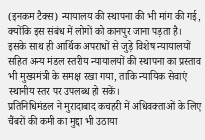(इनकम टैक्स) न्यायालय की स्थापना की भी मांग की गई, क्योंकि इस संबंध में लोगों को कानपुर जाना पड़ता है।
इसके साथ ही आर्थिक अपराधों से जुड़े विशेष न्यायालयों सहित अन्य मंडल स्तरीय न्यायालयों की स्थापना का प्रस्ताव भी मुख्यमंत्री के समक्ष रखा गया, ताकि न्यायिक सेवाएं स्थानीय स्तर पर उपलब्ध हो सकें।
प्रतिनिधिमंडल ने मुरादाबाद कचहरी में अधिवक्ताओं के लिए चैंबरों की कमी का मुद्दा भी उठाया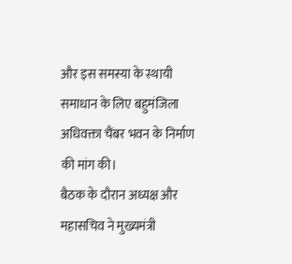और इस समस्या के स्थायी समाधान के लिए बहुमंजिला अधिवक्ता चैंबर भवन के निर्माण की मांग की।
बैठक के दौरान अध्यक्ष और महासचिव ने मुख्यमंत्री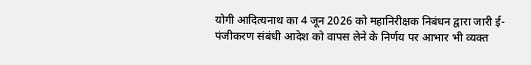योगी आदित्यनाथ का 4 जून 2026 को महानिरीक्षक निबंधन द्वारा जारी ई-पंजीकरण संबंधी आदेश को वापस लेने के निर्णय पर आभार भी व्यक्त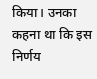किया। उनका कहना था कि इस निर्णय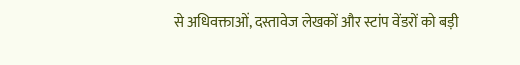से अधिवक्ताओं, दस्तावेज लेखकों और स्टांप वेंडरों को बड़ी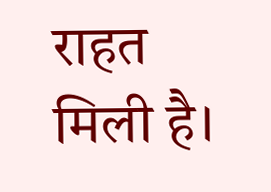राहत मिली है।